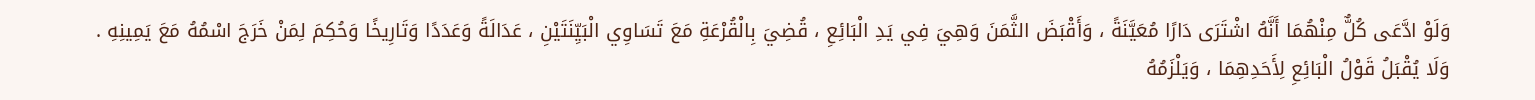وَلَوْ ادَّعَى كُلٌّ مِنْهُمَا أَنَّهُ اشْتَرَى دَارًا مُعَيَّنَةً ، وَأَقْبَضَ الثَّمَنَ وَهِيَ فِي يَدِ الْبَائِعِ ، قُضِيَ بِالْقُرْعَةِ مَعَ تَسَاوِي الْبَيِّنَتَيْنِ ، عَدَالَةً وَعَدَدًا وَتَارِيخًا وَحُكِمَ لِمَنْ خَرَجَ اسْمُهُ مَعَ يَمِينِهِ .
وَلَا يُقْبَلُ قَوْلُ الْبَائِعِ لِأَحَدِهِمَا ، وَيَلْزَمُهُ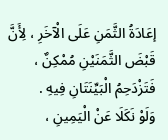إعَادَةُ الثَّمَنِ عَلَى الْآخَرِ ، لِأَنَّ قَبْضَ الثَّمَنَيْنِ مُمْكِنٌ ، فَتَزْدَحِمُ الْبَيِّنَتَانِ فِيهِ .
وَلَوْ نَكَلَا عَنْ الْيَمِينِ ،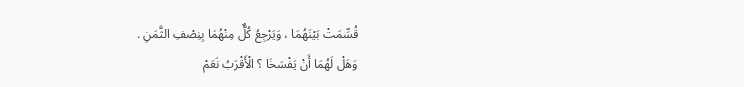قُسِّمَتْ بَيْنَهُمَا ، وَيَرْجِعُ كُلٌّ مِنْهُمَا بِنِصْفِ الثَّمَنِ .
وَهَلْ لَهُمَا أَنْ يَفْسَخَا ؟ الْأَقْرَبُ نَعَمْ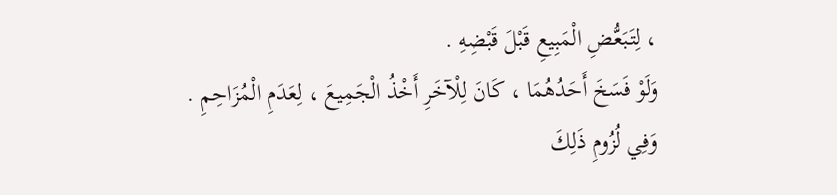، لِتَبَعُّضِ الْمَبِيعِ قَبْلَ قَبْضِهِ .
وَلَوْ فَسَخَ أَحَدُهُمَا ، كَانَ لِلْآخَرِ أَخْذُ الْجَمِيعَ ، لِعَدَمِ الْمُزَاحِمِ .
وَفِي لُزُومِ ذَلِكَ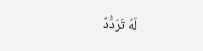لَهُ تَرَدُّدٌ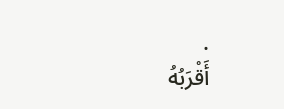.
أَقْرَبُهُ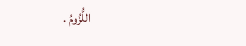اللُّزُومُ .